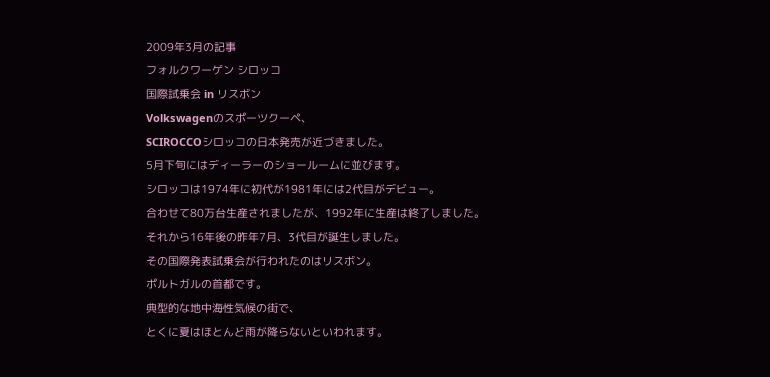2009年3月の記事
フォルクワーゲン シロッコ
国際試乗会 in リスボン
Volkswagenのスポーツクーペ、
SCIROCCOシロッコの日本発売が近づきました。
5月下旬にはディーラーのショールームに並びます。
シロッコは1974年に初代が1981年には2代目がデビュー。
合わせて80万台生産されましたが、1992年に生産は終了しました。
それから16年後の昨年7月、3代目が誕生しました。
その国際発表試乗会が行われたのはリスボン。
ポルトガルの首都です。
典型的な地中海性気候の街で、
とくに夏はほとんど雨が降らないといわれます。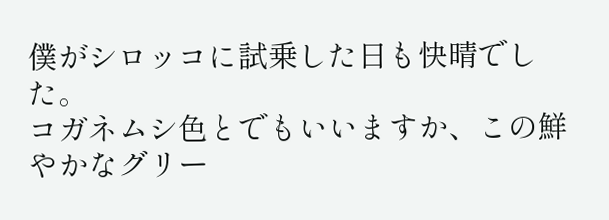僕がシロッコに試乗した日も快晴でした。
コガネムシ色とでもいいますか、この鮮やかなグリー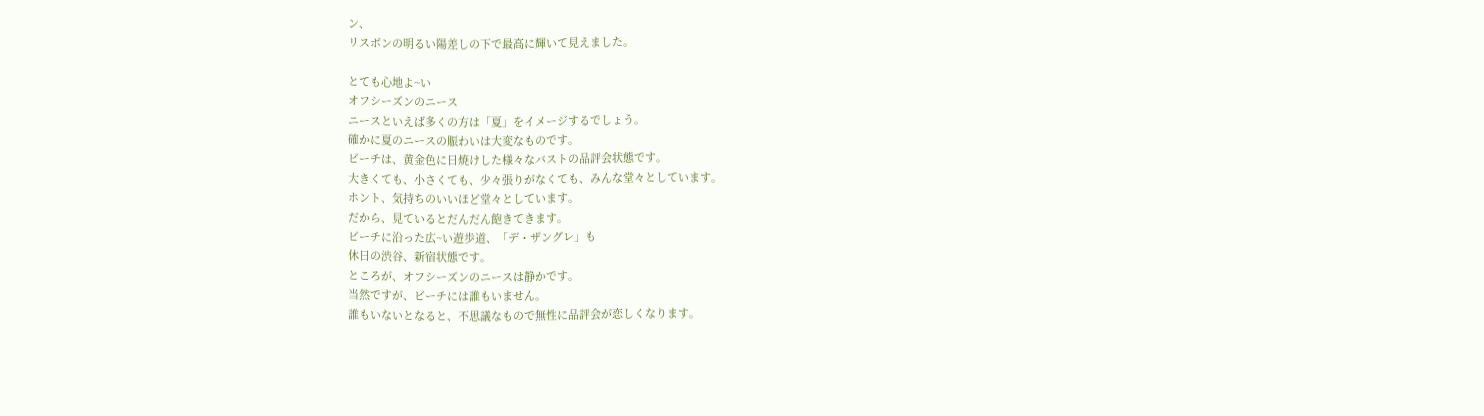ン、
リスボンの明るい陽差しの下で最高に輝いて見えました。

とても心地よ~い
オフシーズンのニース
ニースといえば多くの方は「夏」をイメージするでしょう。
確かに夏のニースの賑わいは大変なものです。
ビーチは、黄金色に日焼けした様々なバストの品評会状態です。
大きくても、小さくても、少々張りがなくても、みんな堂々としています。
ホント、気持ちのいいほど堂々としています。
だから、見ているとだんだん飽きてきます。
ビーチに沿った広~い遊歩道、「デ・ザングレ」も
休日の渋谷、新宿状態です。
ところが、オフシーズンのニースは静かです。
当然ですが、ビーチには誰もいません。
誰もいないとなると、不思議なもので無性に品評会が恋しくなります。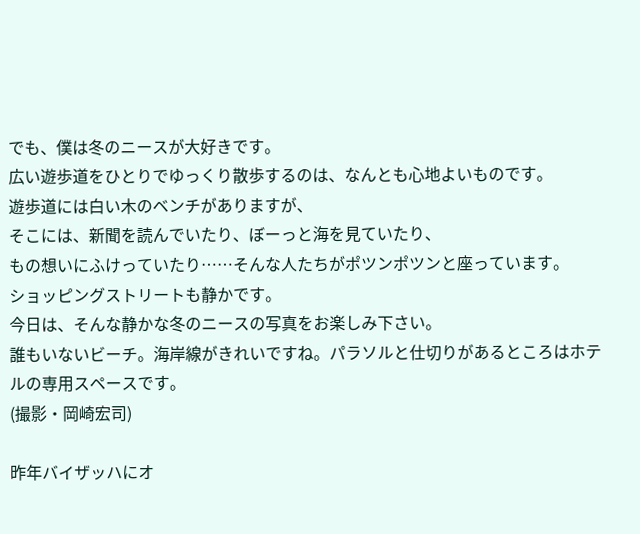でも、僕は冬のニースが大好きです。
広い遊歩道をひとりでゆっくり散歩するのは、なんとも心地よいものです。
遊歩道には白い木のベンチがありますが、
そこには、新聞を読んでいたり、ぼーっと海を見ていたり、
もの想いにふけっていたり……そんな人たちがポツンポツンと座っています。
ショッピングストリートも静かです。
今日は、そんな静かな冬のニースの写真をお楽しみ下さい。
誰もいないビーチ。海岸線がきれいですね。パラソルと仕切りがあるところはホテルの専用スペースです。
(撮影・岡崎宏司)

昨年バイザッハにオ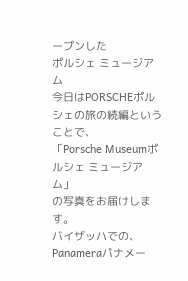ープンした
ポルシェ ミュージアム
今日はPORSCHEポルシェの旅の続編ということで、
「Porsche Museumポルシェ ミュージアム」
の写真をお届けします。
バイザッハでの、
Panameraパナメー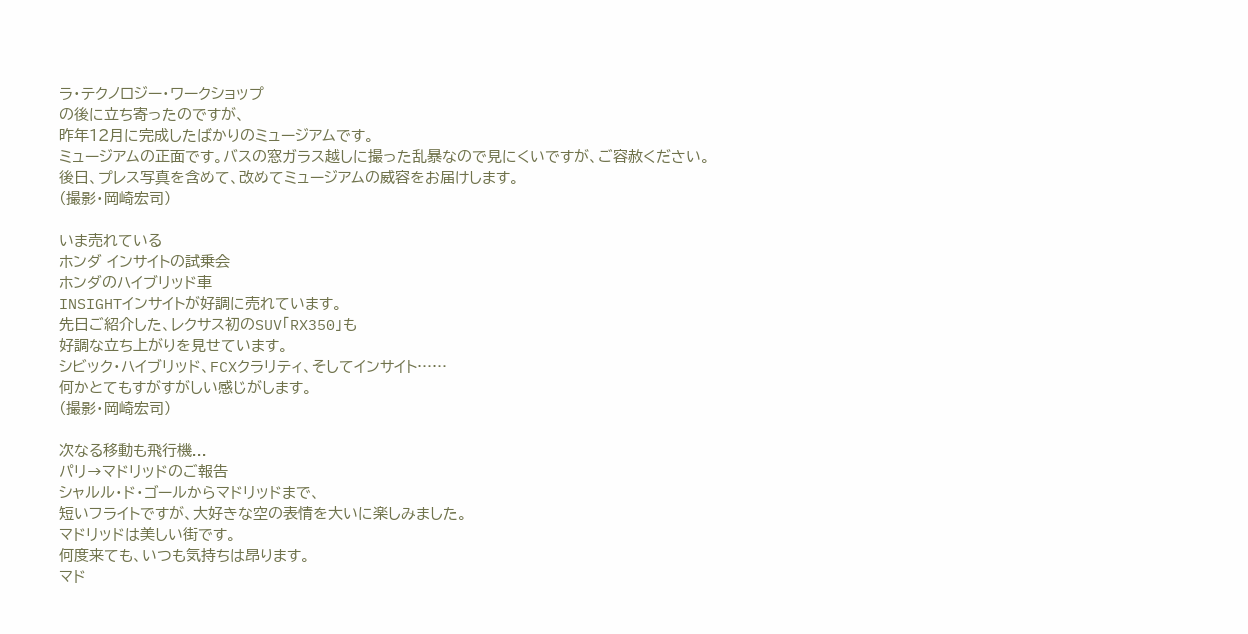ラ・テクノロジー・ワークショップ
の後に立ち寄ったのですが、
昨年12月に完成したばかりのミュージアムです。
ミュージアムの正面です。バスの窓ガラス越しに撮った乱暴なので見にくいですが、ご容赦ください。
後日、プレス写真を含めて、改めてミュージアムの威容をお届けします。
(撮影・岡崎宏司)

いま売れている
ホンダ インサイトの試乗会
ホンダのハイブリッド車
INSIGHTインサイトが好調に売れています。
先日ご紹介した、レクサス初のSUV「RX350」も
好調な立ち上がりを見せています。
シビック・ハイブリッド、FCXクラリティ、そしてインサイト……
何かとてもすがすがしい感じがします。
(撮影・岡崎宏司)

次なる移動も飛行機...
パリ→マドリッドのご報告
シャルル・ド・ゴールからマドリッドまで、
短いフライトですが、大好きな空の表情を大いに楽しみました。
マドリッドは美しい街です。
何度来ても、いつも気持ちは昂ります。
マド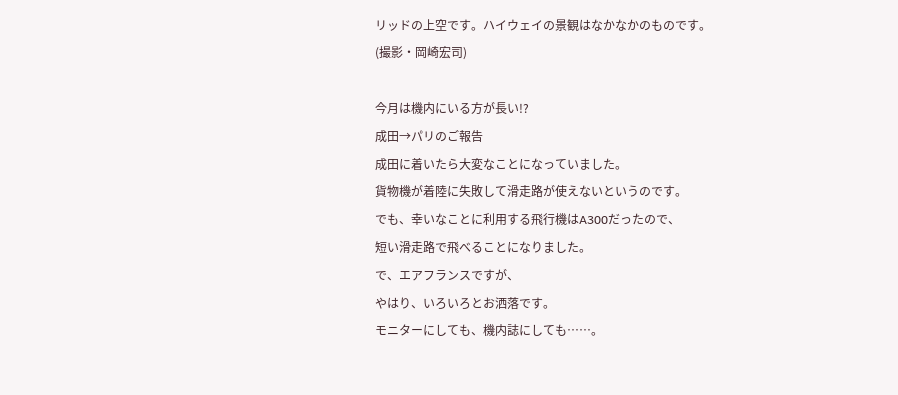リッドの上空です。ハイウェイの景観はなかなかのものです。
(撮影・岡崎宏司)

今月は機内にいる方が長い!?
成田→パリのご報告
成田に着いたら大変なことになっていました。
貨物機が着陸に失敗して滑走路が使えないというのです。
でも、幸いなことに利用する飛行機はA300だったので、
短い滑走路で飛べることになりました。
で、エアフランスですが、
やはり、いろいろとお洒落です。
モニターにしても、機内誌にしても……。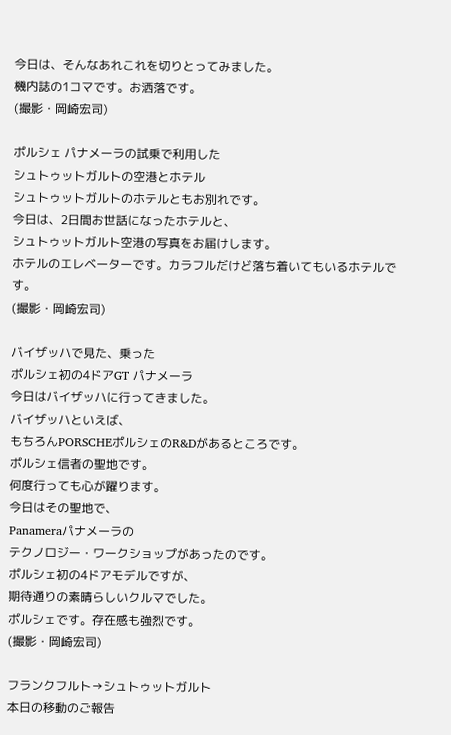今日は、そんなあれこれを切りとってみました。
機内誌の1コマです。お洒落です。
(撮影・岡崎宏司)

ポルシェ パナメーラの試乗で利用した
シュトゥットガルトの空港とホテル
シュトゥットガルトのホテルともお別れです。
今日は、2日間お世話になったホテルと、
シュトゥットガルト空港の写真をお届けします。
ホテルのエレベーターです。カラフルだけど落ち着いてもいるホテルです。
(撮影・岡崎宏司)

バイザッハで見た、乗った
ポルシェ初の4ドアGT パナメーラ
今日はバイザッハに行ってきました。
バイザッハといえば、
もちろんPORSCHEポルシェのR&Dがあるところです。
ポルシェ信者の聖地です。
何度行っても心が躍ります。
今日はその聖地で、
Panameraパナメーラの
テクノロジー・ワークショップがあったのです。
ポルシェ初の4ドアモデルですが、
期待通りの素晴らしいクルマでした。
ポルシェです。存在感も強烈です。
(撮影・岡崎宏司)

フランクフルト→シュトゥットガルト
本日の移動のご報告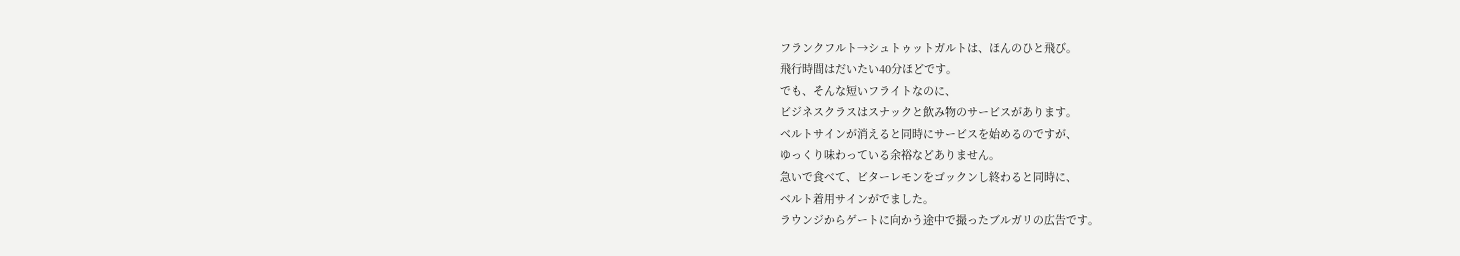フランクフルト→シュトゥットガルトは、ほんのひと飛び。
飛行時間はだいたい40分ほどです。
でも、そんな短いフライトなのに、
ビジネスクラスはスナックと飲み物のサービスがあります。
ベルトサインが消えると同時にサービスを始めるのですが、
ゆっくり味わっている余裕などありません。
急いで食べて、ビターレモンをゴックンし終わると同時に、
ベルト着用サインがでました。
ラウンジからゲートに向かう途中で撮ったブルガリの広告です。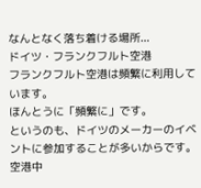なんとなく落ち着ける場所...
ドイツ・フランクフルト空港
フランクフルト空港は頻繁に利用しています。
ほんとうに「頻繁に」です。
というのも、ドイツのメーカーのイベントに参加することが多いからです。
空港中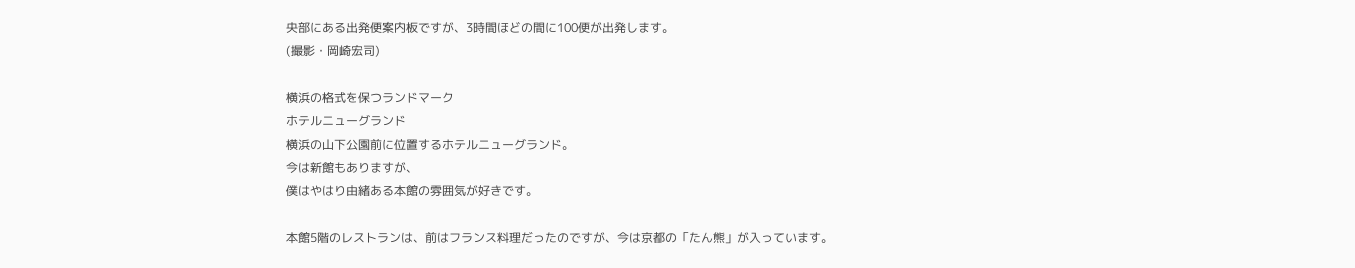央部にある出発便案内板ですが、3時間ほどの間に100便が出発します。
(撮影・岡崎宏司)

横浜の格式を保つランドマーク
ホテルニューグランド
横浜の山下公園前に位置するホテルニューグランド。
今は新館もありますが、
僕はやはり由緒ある本館の雰囲気が好きです。

本館5階のレストランは、前はフランス料理だったのですが、今は京都の「たん熊」が入っています。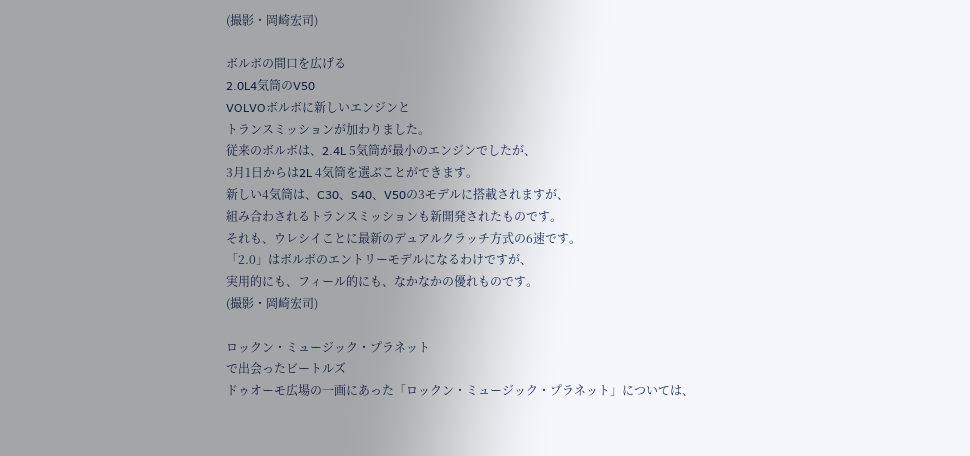(撮影・岡崎宏司)

ボルボの間口を広げる
2.0L4気筒のV50
VOLVOボルボに新しいエンジンと
トランスミッションが加わりました。
従来のボルボは、2.4L 5気筒が最小のエンジンでしたが、
3月1日からは2L 4気筒を選ぶことができます。
新しい4気筒は、C30、S40、V50の3モデルに搭載されますが、
組み合わされるトランスミッションも新開発されたものです。
それも、ウレシイことに最新のデュアルクラッチ方式の6速です。
「2.0」はボルボのエントリーモデルになるわけですが、
実用的にも、フィール的にも、なかなかの優れものです。
(撮影・岡崎宏司)

ロックン・ミュージック・プラネット
で出会ったビートルズ
ドゥオーモ広場の一画にあった「ロックン・ミュージック・プラネット」については、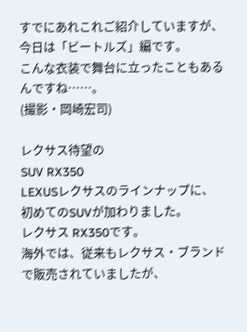すでにあれこれご紹介していますが、今日は「ビートルズ」編です。
こんな衣装で舞台に立ったこともあるんですね……。
(撮影・岡崎宏司)

レクサス待望の
SUV RX350
LEXUSレクサスのラインナップに、
初めてのSUVが加わりました。
レクサス RX350です。
海外では、従来もレクサス・ブランドで販売されていましたが、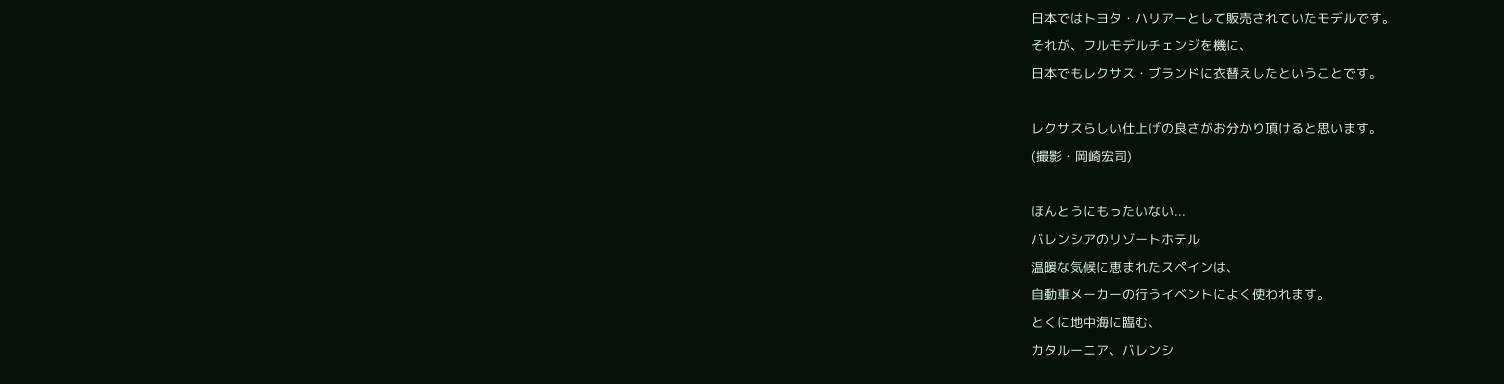日本ではトヨタ・ハリアーとして販売されていたモデルです。
それが、フルモデルチェンジを機に、
日本でもレクサス・ブランドに衣替えしたということです。

レクサスらしい仕上げの良さがお分かり頂けると思います。
(撮影・岡崎宏司)

ほんとうにもったいない...
バレンシアのリゾートホテル
温暖な気候に恵まれたスペインは、
自動車メーカーの行うイベントによく使われます。
とくに地中海に臨む、
カタルーニア、バレンシ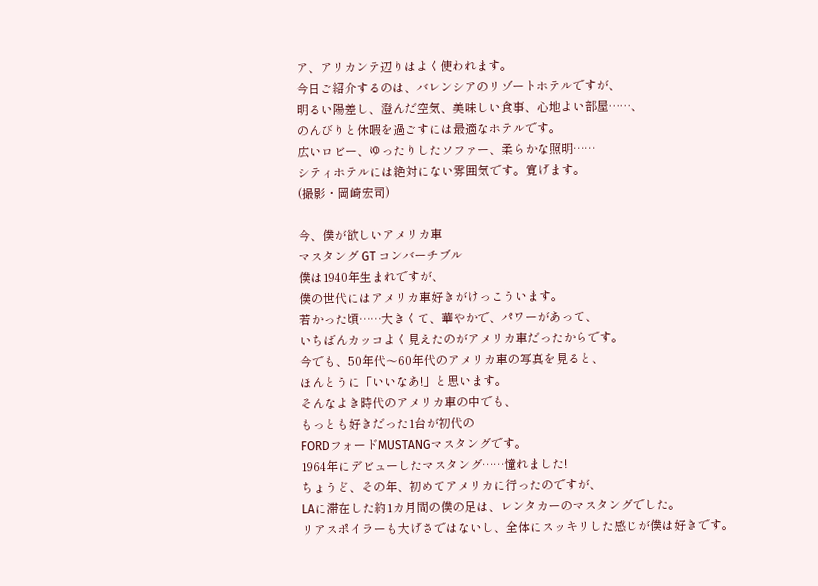ア、アリカンテ辺りはよく使われます。
今日ご紹介するのは、バレンシアのリゾートホテルですが、
明るい陽差し、澄んだ空気、美味しい食事、心地よい部屋……、
のんびりと休暇を過ごすには最適なホテルです。
広いロビー、ゆったりしたソファー、柔らかな照明……
シティホテルには絶対にない雰囲気です。寛げます。
(撮影・岡崎宏司)

今、僕が欲しいアメリカ車
マスタング GT コンバーチブル
僕は1940年生まれですが、
僕の世代にはアメリカ車好きがけっこういます。
若かった頃……大きくて、華やかで、パワーがあって、
いちばんカッコよく見えたのがアメリカ車だったからです。
今でも、50年代〜60年代のアメリカ車の写真を見ると、
ほんとうに「いいなあ!」と思います。
そんなよき時代のアメリカ車の中でも、
もっとも好きだった1台が初代の
FORDフォードMUSTANGマスタングです。
1964年にデビューしたマスタング……憧れました!
ちょうど、その年、初めてアメリカに行ったのですが、
LAに滞在した約1カ月間の僕の足は、レンタカーのマスタングでした。
リアスポイラーも大げさではないし、全体にスッキリした感じが僕は好きです。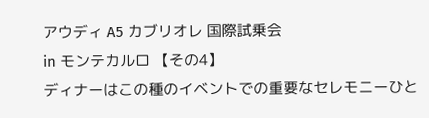アウディ A5 カブリオレ 国際試乗会
in モンテカルロ 【その4】
ディナーはこの種のイベントでの重要なセレモニーひと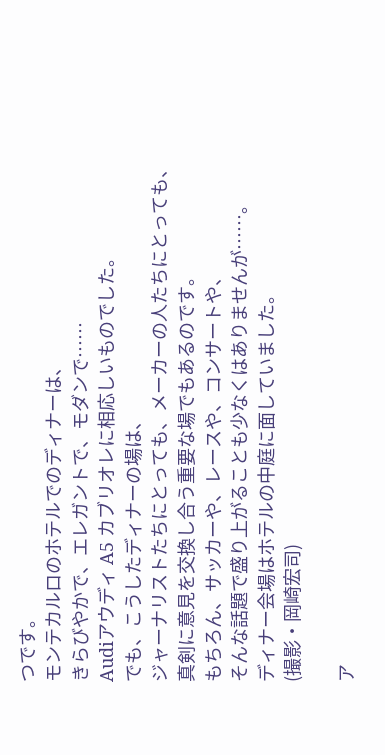つです。
モンテカルロのホテルでのディナーは、
きらびやかで、エレガントで、モダンで……
Audiアウディ A5 カブリオレに相応しいものでした。
でも、こうしたディナーの場は、
ジャーナリストたちにとっても、メーカーの人たちにとっても、
真剣に意見を交換し合う重要な場でもあるのです。
もちろん、サッカーや、レースや、コンサートや、
そんな話題で盛り上がることも少なくはありませんが……。
ディナー会場はホテルの中庭に面していました。
(撮影・岡崎宏司)

ア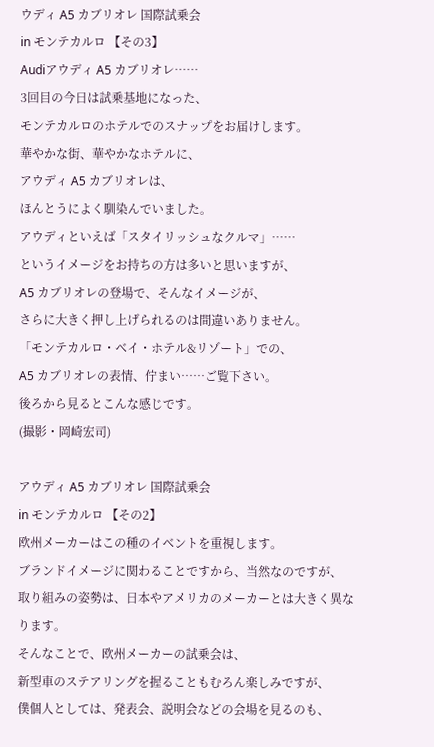ウディ A5 カブリオレ 国際試乗会
in モンテカルロ 【その3】
Audiアウディ A5 カブリオレ……
3回目の今日は試乗基地になった、
モンテカルロのホテルでのスナップをお届けします。
華やかな街、華やかなホテルに、
アウディ A5 カブリオレは、
ほんとうによく馴染んでいました。
アウディといえば「スタイリッシュなクルマ」……
というイメージをお持ちの方は多いと思いますが、
A5 カブリオレの登場で、そんなイメージが、
さらに大きく押し上げられるのは間違いありません。
「モンテカルロ・ベイ・ホテル&リゾート」での、
A5 カブリオレの表情、佇まい……ご覧下さい。
後ろから見るとこんな感じです。
(撮影・岡崎宏司)

アウディ A5 カブリオレ 国際試乗会
in モンテカルロ 【その2】
欧州メーカーはこの種のイベントを重視します。
ブランドイメージに関わることですから、当然なのですが、
取り組みの姿勢は、日本やアメリカのメーカーとは大きく異なります。
そんなことで、欧州メーカーの試乗会は、
新型車のステアリングを握ることもむろん楽しみですが、
僕個人としては、発表会、説明会などの会場を見るのも、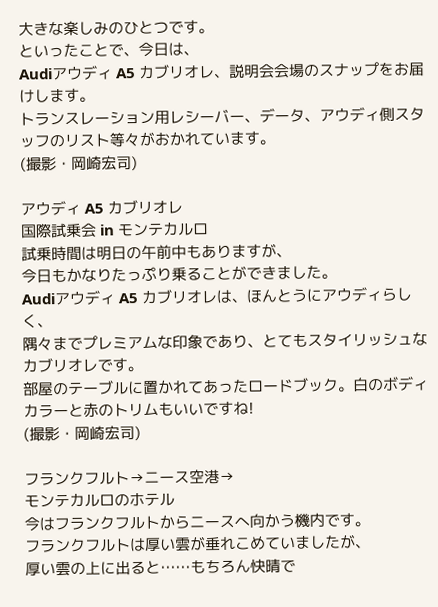大きな楽しみのひとつです。
といったことで、今日は、
Audiアウディ A5 カブリオレ、説明会会場のスナップをお届けします。
トランスレーション用レシーバー、データ、アウディ側スタッフのリスト等々がおかれています。
(撮影・岡崎宏司)

アウディ A5 カブリオレ
国際試乗会 in モンテカルロ
試乗時間は明日の午前中もありますが、
今日もかなりたっぷり乗ることができました。
Audiアウディ A5 カブリオレは、ほんとうにアウディらしく、
隅々までプレミアムな印象であり、とてもスタイリッシュなカブリオレです。
部屋のテーブルに置かれてあったロードブック。白のボディカラーと赤のトリムもいいですね!
(撮影・岡崎宏司)

フランクフルト→ニース空港→
モンテカルロのホテル
今はフランクフルトからニースへ向かう機内です。
フランクフルトは厚い雲が垂れこめていましたが、
厚い雲の上に出ると……もちろん快晴で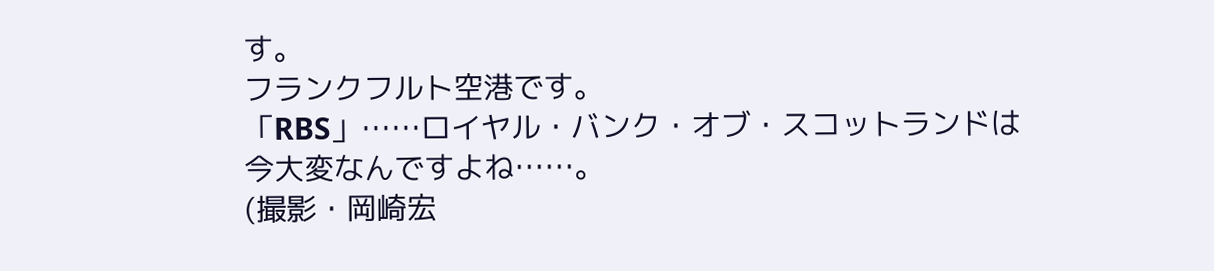す。
フランクフルト空港です。
「RBS」……ロイヤル・バンク・オブ・スコットランドは今大変なんですよね……。
(撮影・岡崎宏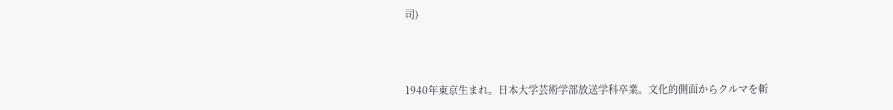司)



1940年東京生まれ。日本大学芸術学部放送学科卒業。文化的側面からクルマを斬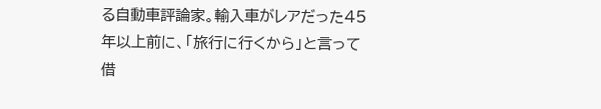る自動車評論家。輸入車がレアだった45年以上前に、「旅行に行くから」と言って借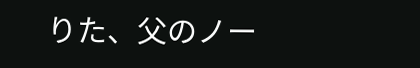りた、父のノー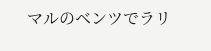マルのベンツでラリ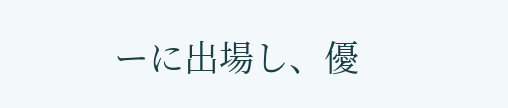ーに出場し、優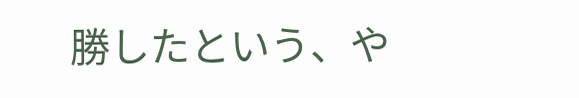勝したという、や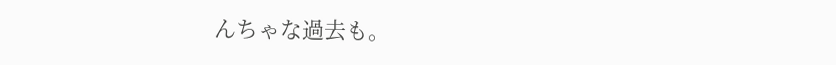んちゃな過去も。